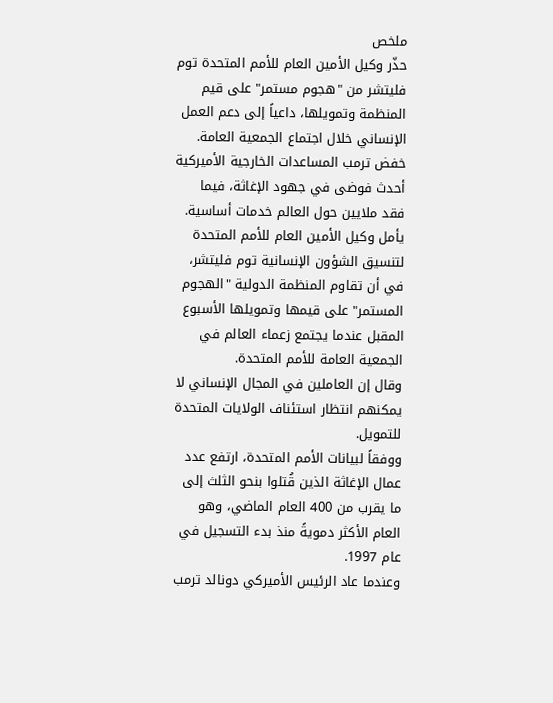ملخص
حذّر وكيل الأمين العام للأمم المتحدة توم فليتشر من "هجوم مستمر" على قيم المنظمة وتمويلها، داعياً إلى دعم العمل الإنساني خلال اجتماع الجمعية العامة. خفض ترمب المساعدات الخارجية الأميركية أحدث فوضى في جهود الإغاثة، فيما فقد ملايين حول العالم خدمات أساسية.
يأمل وكيل الأمين العام للأمم المتحدة لتنسيق الشؤون الإنسانية توم فليتشر، في أن تقاوم المنظمة الدولية "الهجوم المستمر" على قيمها وتمويلها الأسبوع المقبل عندما يجتمع زعماء العالم في الجمعية العامة للأمم المتحدة.
وقال إن العاملين في المجال الإنساني لا يمكنهم انتظار استئناف الولايات المتحدة للتمويل.
ووفقاً لبيانات الأمم المتحدة، ارتفع عدد عمال الإغاثة الذين قُتلوا بنحو الثلث إلى ما يقرب من 400 العام الماضي، وهو العام الأكثر دمويةً منذ بدء التسجيل في عام 1997.
وعندما عاد الرئيس الأميركي دونالد ترمب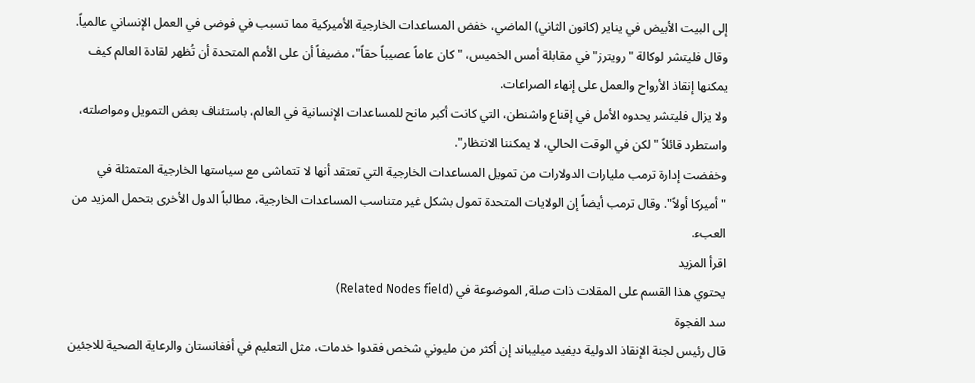إلى البيت الأبيض في يناير (كانون الثاني) الماضي، خفض المساعدات الخارجية الأميركية مما تسبب في فوضى في العمل الإنساني عالمياً.
وقال فليتشر لوكالة "رويترز" في مقابلة أمس الخميس، "كان عاماً عصيباً حقاً"، مضيفاً أن على الأمم المتحدة أن تُظهر لقادة العالم كيف يمكنها إنقاذ الأرواح والعمل على إنهاء الصراعات.
ولا يزال فليتشر يحدوه الأمل في إقناع واشنطن، التي كانت أكبر مانح للمساعدات الإنسانية في العالم، باستئناف بعض التمويل ومواصلته، واستطرد قائلاً "لكن في الوقت الحالي، لا يمكننا الانتظار".
وخفضت إدارة ترمب مليارات الدولارات من تمويل المساعدات الخارجية التي تعتقد أنها لا تتماشى مع سياستها الخارجية المتمثلة في "أميركا أولاً". وقال ترمب أيضاً إن الولايات المتحدة تمول بشكل غير متناسب المساعدات الخارجية، مطالباً الدول الأخرى بتحمل المزيد من العبء.
اقرأ المزيد
يحتوي هذا القسم على المقلات ذات صلة, الموضوعة في (Related Nodes field)
سد الفجوة
قال رئيس لجنة الإنقاذ الدولية ديفيد ميليباند إن أكثر من مليوني شخص فقدوا خدمات، مثل التعليم في أفغانستان والرعاية الصحية للاجئين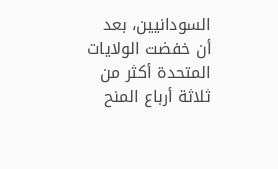السودانيين، بعد أن خفضت الولايات المتحدة أكثر من ثلاثة أرباع المنح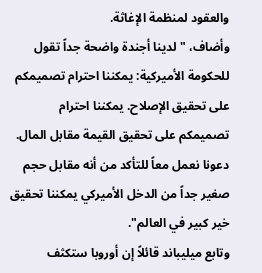والعقود لمنظمة الإغاثة.
وأضاف، "لدينا أجندة واضحة جداً تقول للحكومة الأميركية: يمكننا احترام تصميمكم على تحقيق الإصلاح. يمكننا احترام تصميمكم على تحقيق القيمة مقابل المال. دعونا نعمل معاً للتأكد من أنه مقابل حجم صغير جداً من الدخل الأميركي يمكننا تحقيق خير كبير في العالم".
وتابع ميليباند قائلاً إن أوروبا ستكثف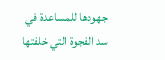جهودها للمساعدة في سد الفجوة التي خلفتها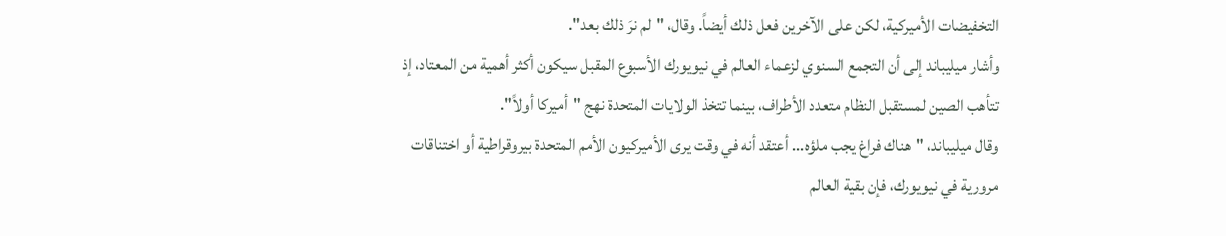التخفيضات الأميركية، لكن على الآخرين فعل ذلك أيضاً. وقال، "لم نرَ ذلك بعد".
وأشار ميليباند إلى أن التجمع السنوي لزعماء العالم في نيويورك الأسبوع المقبل سيكون أكثر أهمية من المعتاد، إذ تتأهب الصين لمستقبل النظام متعدد الأطراف، بينما تتخذ الولايات المتحدة نهج "أميركا أولاً".
وقال ميليباند، "هناك فراغ يجب ملؤه... أعتقد أنه في وقت يرى الأميركيون الأمم المتحدة بيروقراطية أو اختناقات مرورية في نيويورك، فإن بقية العالم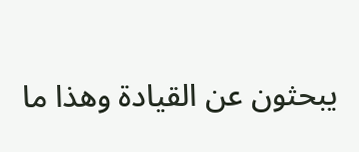يبحثون عن القيادة وهذا ما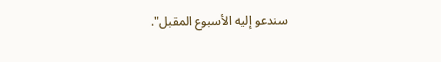سندعو إليه الأسبوع المقبل".